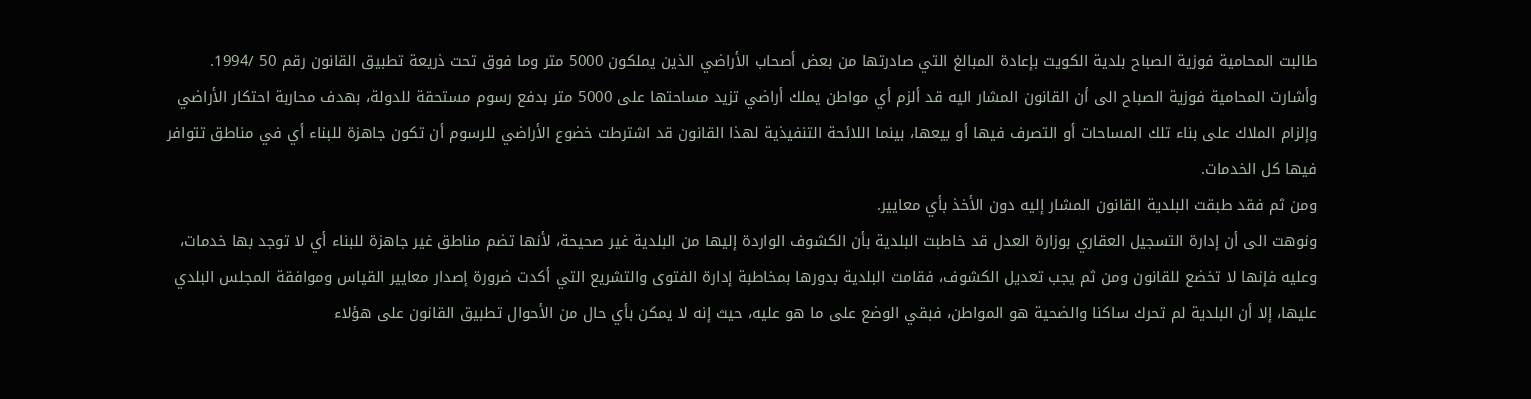طالبت المحامية فوزية الصباح بلدية الكويت بإعادة المبالغ التي صادرتها من بعض أصحاب الأراضي الذين يملكون 5000 متر وما فوق تحت ذريعة تطبيق القانون رقم 50 /1994.
وأشارت المحامية فوزية الصباح الى أن القانون المشار اليه قد ألزم أي مواطن يملك أراضي تزيد مساحتها على 5000 متر بدفع رسوم مستحقة للدولة، بهدف محاربة احتكار الأراضي وإلزام الملاك على بناء تلك المساحات أو التصرف فيها أو بيعها، بينما اللائحة التنفيذية لهذا القانون قد اشترطت خضوع الأراضي للرسوم أن تكون جاهزة للبناء أي في مناطق تتوافر فيها كل الخدمات.
ومن ثم فقد طبقت البلدية القانون المشار إليه دون الأخذ بأي معايير.
ونوهت الى أن إدارة التسجيل العقاري بوزارة العدل قد خاطبت البلدية بأن الكشوف الواردة إليها من البلدية غير صحيحة، لأنها تضم مناطق غير جاهزة للبناء أي لا توجد بها خدمات، وعليه فإنها لا تخضع للقانون ومن ثم يجب تعديل الكشوف، فقامت البلدية بدورها بمخاطبة إدارة الفتوى والتشريع التي أكدت ضرورة إصدار معايير القياس وموافقة المجلس البلدي عليها، إلا أن البلدية لم تحرك ساكنا والضحية هو المواطن، فبقي الوضع على ما هو عليه، حيث إنه لا يمكن بأي حال من الأحوال تطبيق القانون على هؤلاء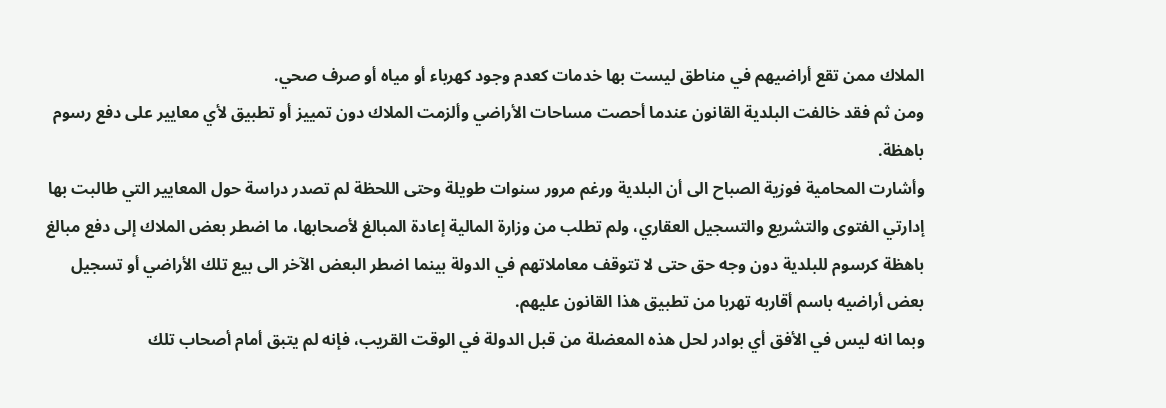الملاك ممن تقع أراضيهم في مناطق ليست بها خدمات كعدم وجود كهرباء أو مياه أو صرف صحي.
ومن ثم فقد خالفت البلدية القانون عندما أحصت مساحات الأراضي وألزمت الملاك دون تمييز أو تطبيق لأي معايير على دفع رسوم باهظة.
وأشارت المحامية فوزية الصباح الى أن البلدية ورغم مرور سنوات طويلة وحتى اللحظة لم تصدر دراسة حول المعايير التي طالبت بها إدارتي الفتوى والتشريع والتسجيل العقاري، ولم تطلب من وزارة المالية إعادة المبالغ لأصحابها، ما اضطر بعض الملاك إلى دفع مبالغ باهظة كرسوم للبلدية دون وجه حق حتى لا تتوقف معاملاتهم في الدولة بينما اضطر البعض الآخر الى بيع تلك الأراضي أو تسجيل بعض أراضيه باسم أقاربه تهربا من تطبيق هذا القانون عليهم.
وبما انه ليس في الأفق أي بوادر لحل هذه المعضلة من قبل الدولة في الوقت القريب، فإنه لم يتبق أمام أصحاب تلك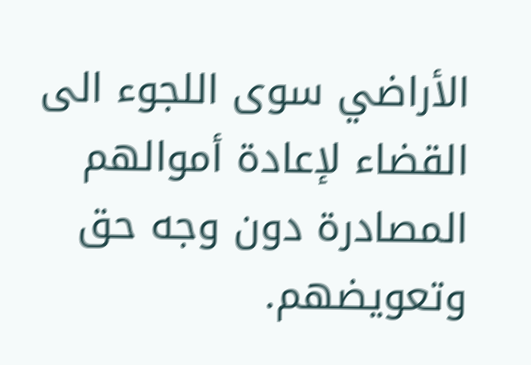الأراضي سوى اللجوء الى القضاء لإعادة أموالهم المصادرة دون وجه حق وتعويضهم.